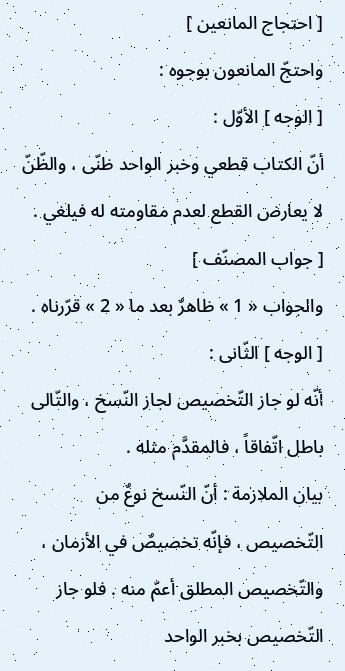[ احتجاج المانعين ]
واحتجّ المانعون بوجوه :
[ الوجه ] الأوّل :
أنّ الكتاب قطعي وخبر الواحد ظنّى ، والظّنّ لا يعارض القطع لعدم مقاومته له فيلغي .
[ جواب المصنّف ]
والجواب « 1 » ظاهرٌ بعد ما « 2 » قرّرناه .
[ الوجه ] الثّانى :
أنّه لو جاز التّخصيص لجاز النّسخ ، والتّالى باطل اتّفاقاً ، فالمقدَّم مثله .
بيان الملازمة : أنّ النّسخ نوعٌ من التّخصيص ، فإنّه تخصيصٌ في الأزمان ، والتّخصيص المطلق أعمّ منه . فلو جاز التّخصيص بخبر الواحد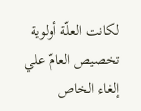لكانت العلّة أولوية تخصيص العامّ علي إلغاء الخاص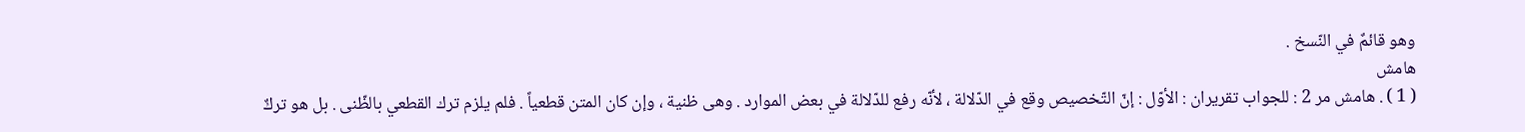وهو قائمٌ في النّسخ .
هامش
( 1 ) . هامش مر 2 : للجواب تقريران : الأوّل : إنّ التّخصيص وقع في الدّلالة ، لأنّه رفع للدّلالة في بعض الموارد . وهى ظنية ، وإن كان المتن قطعياً . فلم يلزم ترك القطعي بالظّنى . بل هو تركٌ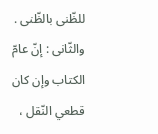للظّنى بالظّنى . والثّانى : إنّ عامّ الكتاب وإن كان قطعي النّقل ،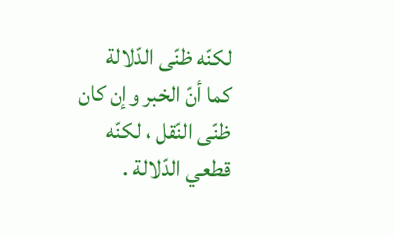لكنّه ظنّى الدّلالة كما أنّ الخبر وإن كان ظنّى النّقل ، لكنّه قطعي الدّلالة .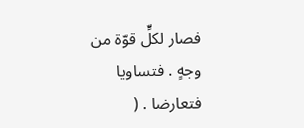فصار لكلٍّ قوّة من وجهٍ . فتساويا فتعارضا . (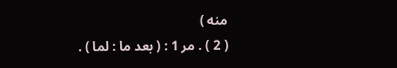منه )
( 2 ) . مر 1 : ( بعد ما : لما ) .